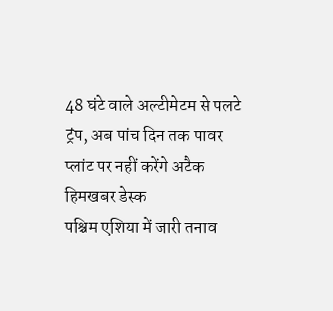48 घंटे वाले अल्टीमेटम से पलटे ट्रंप, अब पांच दिन तक पावर प्लांट पर नहीं करेंगे अटैक
हिमखबर डेस्क
पश्चिम एशिया में जारी तनाव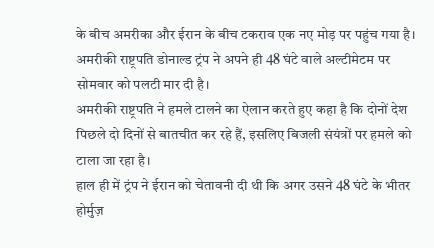के बीच अमरीका और ईरान के बीच टकराव एक नए मोड़ पर पहुंच गया है। अमरीकी राष्ट्रपति डोनाल्ड ट्रंप ने अपने ही 48 घंटे वाले अल्टीमेटम पर सोमवार को पलटी मार दी है।
अमरीकी राष्ट्रपति ने हमले टालने का ऐलान करते हुए कहा है कि दोनों देश पिछले दो दिनों से बातचीत कर रहे हैं, इसलिए बिजली संयंत्रों पर हमले को टाला जा रहा है।
हाल ही में ट्रंप ने ईरान को चेतावनी दी थी कि अगर उसने 48 घंटे के भीतर होर्मुज़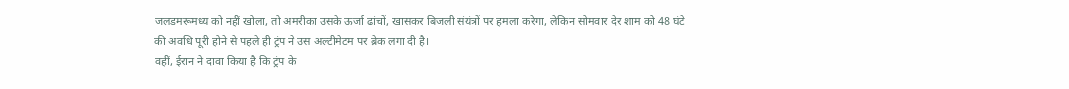जलडमरूमध्य को नहीं खोला, तो अमरीका उसके ऊर्जा ढांचों, खासकर बिजली संयंत्रों पर हमला करेगा, लेकिन सोमवार देर शाम को 48 घंटे की अवधि पूरी होने से पहले ही ट्रंप ने उस अल्टीमेटम पर ब्रेक लगा दी है।
वहीं, ईरान ने दावा किया है कि ट्रंप के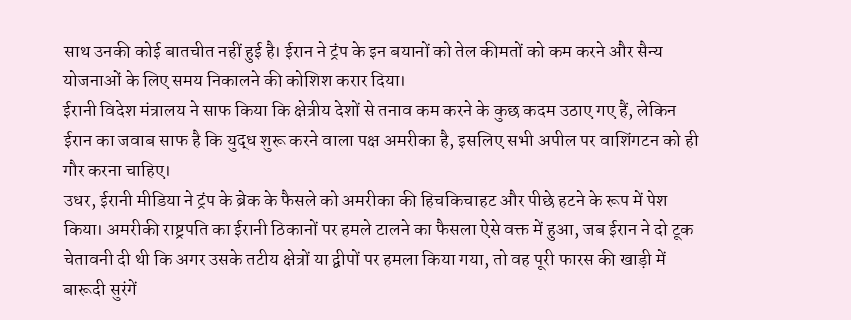साथ उनकी कोई बातचीत नहीं हुई है। ईरान ने ट्रंप के इन बयानों को तेल कीमतों को कम करने और सैन्य योजनाओं के लिए समय निकालने की कोशिश करार दिया।
ईरानी विदेश मंत्रालय ने साफ किया कि क्षेत्रीय देशों से तनाव कम करने के कुछ कदम उठाए गए हैं, लेकिन ईरान का जवाब साफ है कि युद्ध शुरू करने वाला पक्ष अमरीका है, इसलिए सभी अपील पर वाशिंगटन को ही गौर करना चाहिए।
उधर, ईरानी मीडिया ने ट्रंप के ब्रेक के फैसले को अमरीका की हिचकिचाहट और पीछे हटने के रूप में पेश किया। अमरीकी राष्ट्रपति का ईरानी ठिकानों पर हमले टालने का फैसला ऐसे वक्त में हुआ, जब ईरान ने दो टूक चेतावनी दी थी कि अगर उसके तटीय क्षेत्रों या द्वीपों पर हमला किया गया, तो वह पूरी फारस की खाड़ी में बारूदी सुरंगें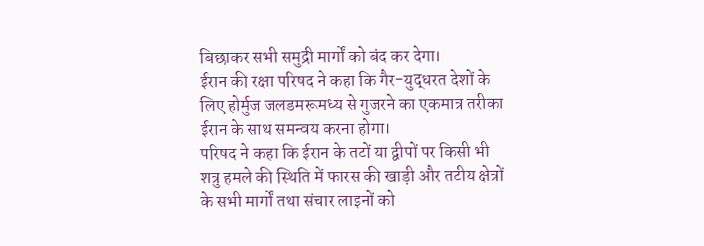बिछाकर सभी समुद्री मार्गों को बंद कर देगा।
ईरान की रक्षा परिषद ने कहा कि गैर-युद्धरत देशों के लिए होर्मुज जलडमरूमध्य से गुजरने का एकमात्र तरीका ईरान के साथ समन्वय करना होगा।
परिषद ने कहा कि ईरान के तटों या द्वीपों पर किसी भी शत्रु हमले की स्थिति में फारस की खाड़ी और तटीय क्षेत्रों के सभी मार्गों तथा संचार लाइनों को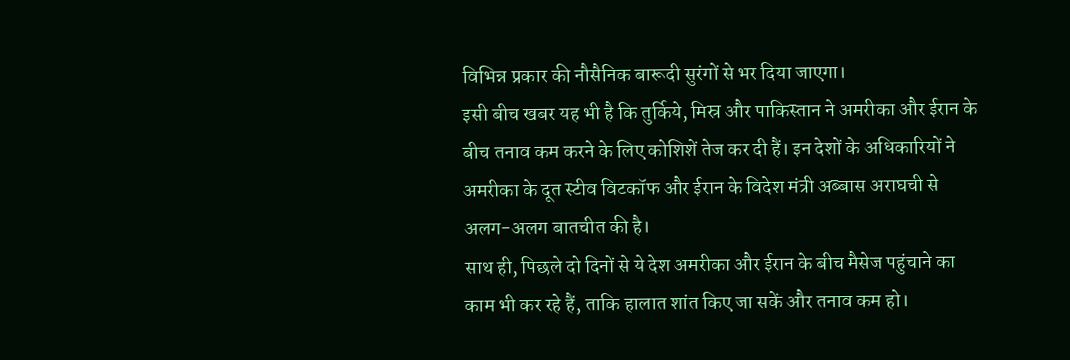विभिन्न प्रकार की नौसैनिक बारूदी सुरंगों से भर दिया जाएगा।
इसी बीच खबर यह भी है कि तुर्किये, मिस्र और पाकिस्तान ने अमरीका और ईरान के बीच तनाव कम करने के लिए कोशिशें तेज कर दी हैं। इन देशों के अधिकारियों ने अमरीका के दूत स्टीव विटकॉफ और ईरान के विदेश मंत्री अब्बास अराघची से अलग-अलग बातचीत की है।
साथ ही, पिछले दो दिनों से ये देश अमरीका और ईरान के बीच मैसेज पहुंचाने का काम भी कर रहे हैं, ताकि हालात शांत किए जा सकें और तनाव कम हो।